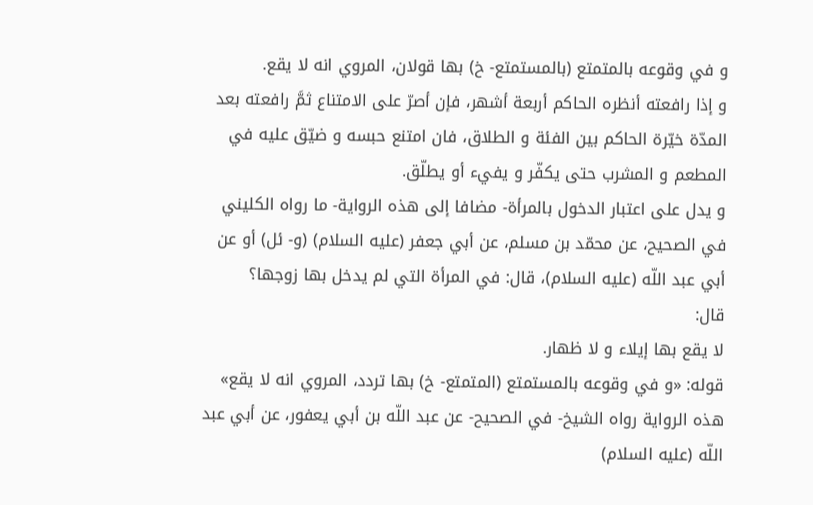و في وقوعه بالمتمتع (بالمستمتع- خ) بها قولان، المروي انه لا يقع.
و إذا رافعته أنظره الحاكم أربعة أشهر، فإن أصرّ على الامتناع ثمَّ رافعته بعد المدّة خيّرة الحاكم بين الفئة و الطلاق، فان امتنع حبسه و ضيّق عليه في المطعم و المشرب حتى يكفّر و يفيء أو يطلّق.
و يدل على اعتبار الدخول بالمرأة- مضافا إلى هذه الرواية- ما رواه الكليني في الصحيح، عن محمّد بن مسلم، عن أبي جعفر (عليه السلام) (و- ئل) أو عن أبي عبد اللّه (عليه السلام)، قال: في المرأة التي لم يدخل بها زوجها؟
قال:
لا يقع بها إيلاء و لا ظهار.
قوله: «و في وقوعه بالمستمتع (المتمتع- خ) بها تردد، المروي انه لا يقع» هذه الرواية رواه الشيخ- في الصحيح- عن عبد اللّه بن أبي يعفور، عن أبي عبد اللّه (عليه السلام)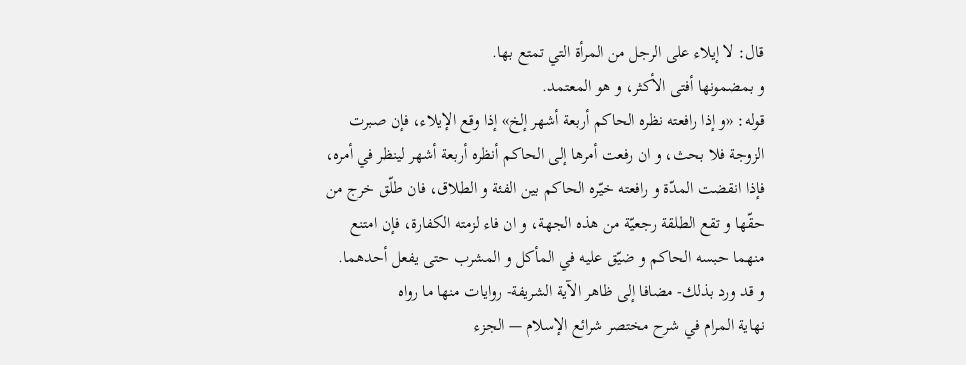قال: لا إيلاء على الرجل من المرأة التي تمتع بها.
و بمضمونها أفتى الأكثر، و هو المعتمد.
قوله: «و إذا رافعته نظره الحاكم أربعة أشهر إلخ» إذا وقع الإيلاء، فإن صبرت الزوجة فلا بحث، و ان رفعت أمرها إلى الحاكم أنظره أربعة أشهر لينظر في أمره، فإذا انقضت المدّة و رافعته خيّره الحاكم بين الفئة و الطلاق، فان طلّق خرج من حقّها و تقع الطلقة رجعيّة من هذه الجهة، و ان فاء لزمته الكفارة، فإن امتنع منهما حبسه الحاكم و ضيّق عليه في المأكل و المشرب حتى يفعل أحدهما.
و قد ورد بذلك- مضافا إلى ظاهر الآية الشريفة- روايات منها ما رواه
نهاية المرام في شرح مختصر شرائع الإسلام — الجزء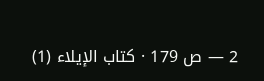2 — ص 179 · كتاب الإيلاء (1)